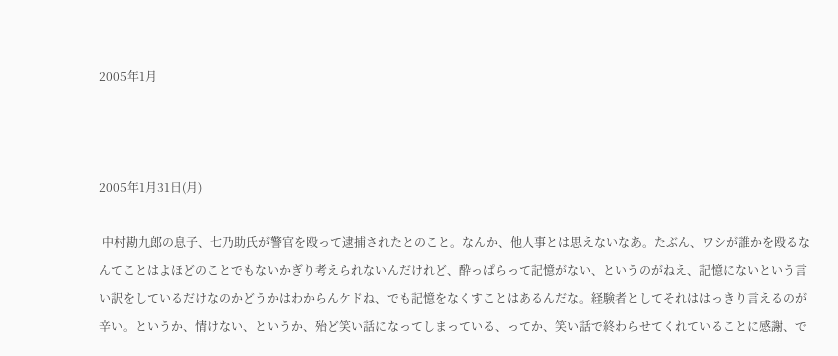2005年1月



2005年1月31日(月)

 中村勘九郎の息子、七乃助氏が警官を殴って逮捕されたとのこと。なんか、他人事とは思えないなあ。たぶん、ワシが誰かを殴るなんてことはよほどのことでもないかぎり考えられないんだけれど、酔っぱらって記憶がない、というのがねえ、記憶にないという言い訳をしているだけなのかどうかはわからんケドね、でも記憶をなくすことはあるんだな。経験者としてそれははっきり言えるのが辛い。というか、情けない、というか、殆ど笑い話になってしまっている、ってか、笑い話で終わらせてくれていることに感謝、で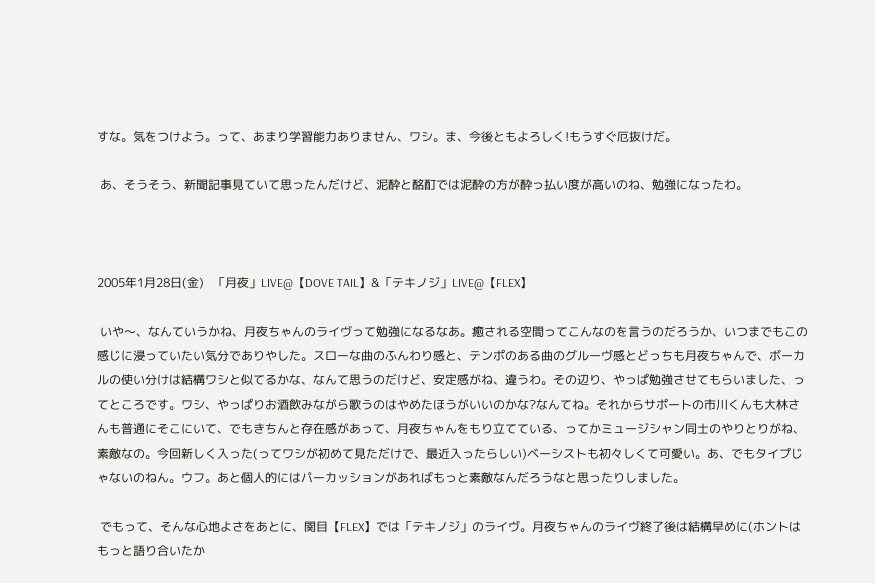すな。気をつけよう。って、あまり学習能力ありません、ワシ。ま、今後ともよろしく!もうすぐ厄抜けだ。

 あ、そうそう、新聞記事見ていて思ったんだけど、泥酔と酩酊では泥酔の方が酔っ払い度が高いのね、勉強になったわ。



2005年1月28日(金)   「月夜」LIVE@【DOVE TAIL】&「テキノジ」LIVE@【FLEX】

 いや〜、なんていうかね、月夜ちゃんのライヴって勉強になるなあ。癒される空間ってこんなのを言うのだろうか、いつまでもこの感じに浸っていたい気分でありやした。スローな曲のふんわり感と、テンポのある曲のグルーヴ感とどっちも月夜ちゃんで、ボーカルの使い分けは結構ワシと似てるかな、なんて思うのだけど、安定感がね、違うわ。その辺り、やっぱ勉強させてもらいました、ってところです。ワシ、やっぱりお酒飲みながら歌うのはやめたほうがいいのかな?なんてね。それからサポートの市川くんも大林さんも普通にそこにいて、でもきちんと存在感があって、月夜ちゃんをもり立てている、ってかミュージシャン同士のやりとりがね、素敵なの。今回新しく入った(ってワシが初めて見ただけで、最近入ったらしい)ベーシストも初々しくて可愛い。あ、でもタイプじゃないのねん。ウフ。あと個人的にはパーカッションがあればもっと素敵なんだろうなと思ったりしました。

 でもって、そんな心地よさをあとに、関目【FLEX】では「テキノジ」のライヴ。月夜ちゃんのライヴ終了後は結構早めに(ホントはもっと語り合いたか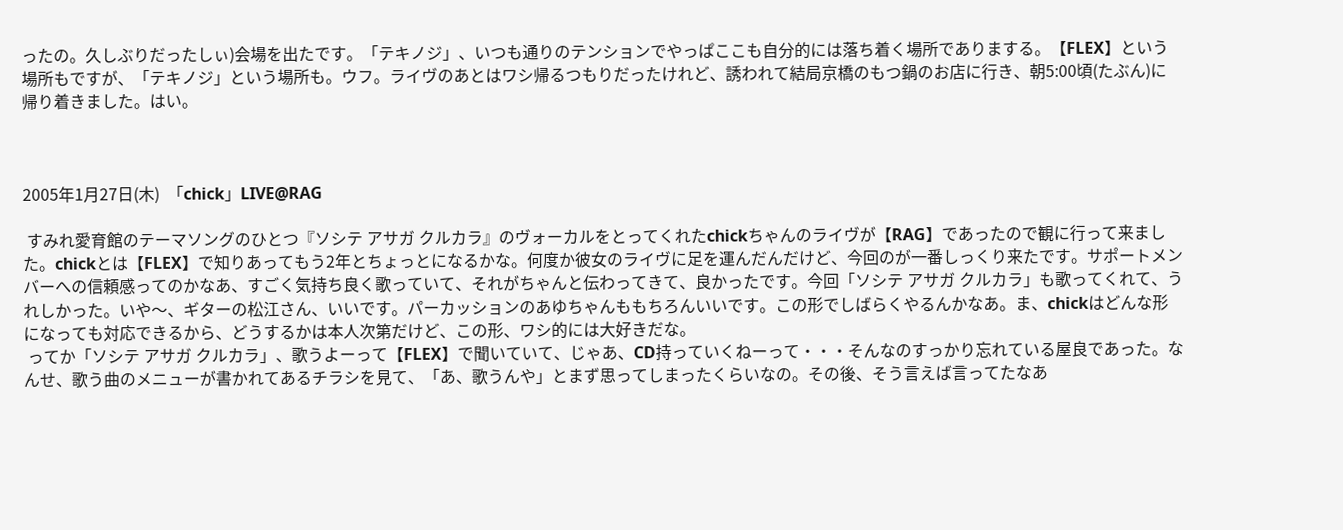ったの。久しぶりだったしぃ)会場を出たです。「テキノジ」、いつも通りのテンションでやっぱここも自分的には落ち着く場所でありまする。【FLEX】という場所もですが、「テキノジ」という場所も。ウフ。ライヴのあとはワシ帰るつもりだったけれど、誘われて結局京橋のもつ鍋のお店に行き、朝5:00頃(たぶん)に帰り着きました。はい。



2005年1月27日(木)  「chick」LIVE@RAG

 すみれ愛育館のテーマソングのひとつ『ソシテ アサガ クルカラ』のヴォーカルをとってくれたchickちゃんのライヴが【RAG】であったので観に行って来ました。chickとは【FLEX】で知りあってもう2年とちょっとになるかな。何度か彼女のライヴに足を運んだんだけど、今回のが一番しっくり来たです。サポートメンバーへの信頼感ってのかなあ、すごく気持ち良く歌っていて、それがちゃんと伝わってきて、良かったです。今回「ソシテ アサガ クルカラ」も歌ってくれて、うれしかった。いや〜、ギターの松江さん、いいです。パーカッションのあゆちゃんももちろんいいです。この形でしばらくやるんかなあ。ま、chickはどんな形になっても対応できるから、どうするかは本人次第だけど、この形、ワシ的には大好きだな。
 ってか「ソシテ アサガ クルカラ」、歌うよーって【FLEX】で聞いていて、じゃあ、CD持っていくねーって・・・そんなのすっかり忘れている屋良であった。なんせ、歌う曲のメニューが書かれてあるチラシを見て、「あ、歌うんや」とまず思ってしまったくらいなの。その後、そう言えば言ってたなあ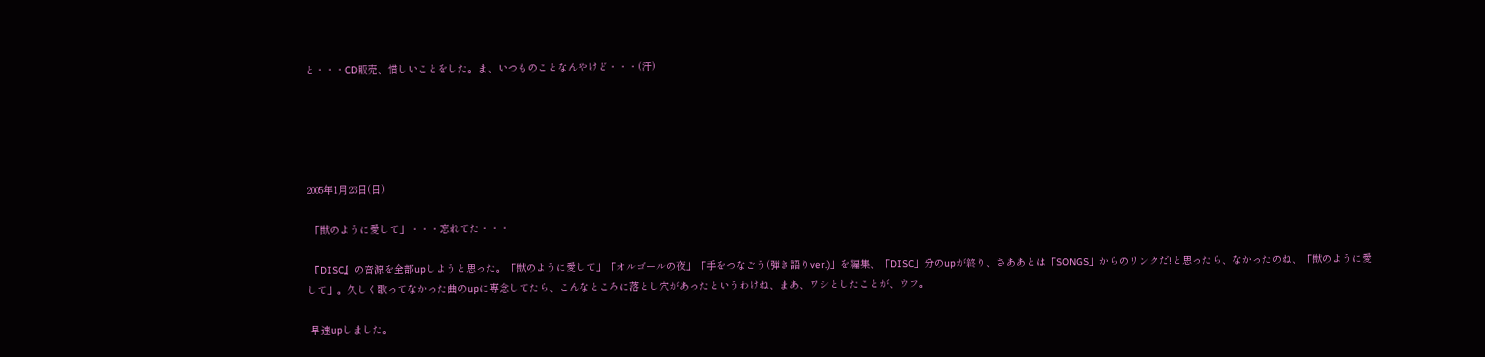と・・・CD販売、惜しいことをした。ま、いつものことなんやけど・・・(汗)





2005年1月23日(日)

 「獣のように愛して」・・・忘れてた・・・

 『DISC』の音源を全部upしようと思った。「獣のように愛して」「オルゴールの夜」「手をつなごう(弾き語りver.)」を編集、「DISC」分のupが終り、さああとは「SONGS」からのリンクだ!と思ったら、なかったのね、「獣のように愛して」。久しく歌ってなかった曲のupに専念してたら、こんなところに落とし穴があったというわけね、まあ、ワシとしたことが、ウフ。

 早速upしました。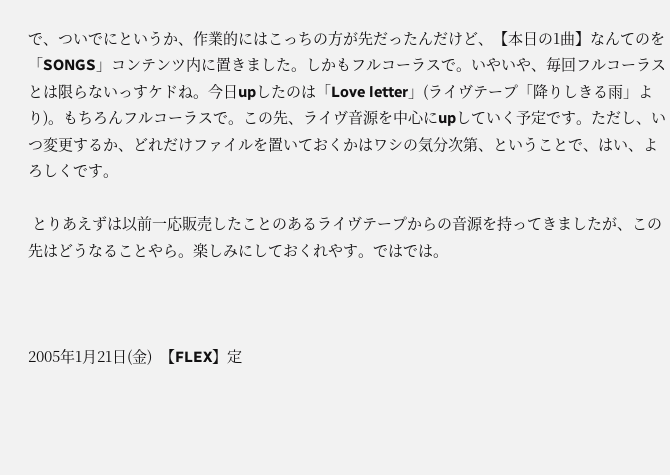で、ついでにというか、作業的にはこっちの方が先だったんだけど、【本日の1曲】なんてのを「SONGS」コンテンツ内に置きました。しかもフルコーラスで。いやいや、毎回フルコーラスとは限らないっすケドね。今日upしたのは「Love letter」(ライヴテープ「降りしきる雨」より)。もちろんフルコーラスで。この先、ライヴ音源を中心にupしていく予定です。ただし、いつ変更するか、どれだけファイルを置いておくかはワシの気分次第、ということで、はい、よろしくです。

 とりあえずは以前一応販売したことのあるライヴテープからの音源を持ってきましたが、この先はどうなることやら。楽しみにしておくれやす。ではでは。



2005年1月21日(金)  【FLEX】定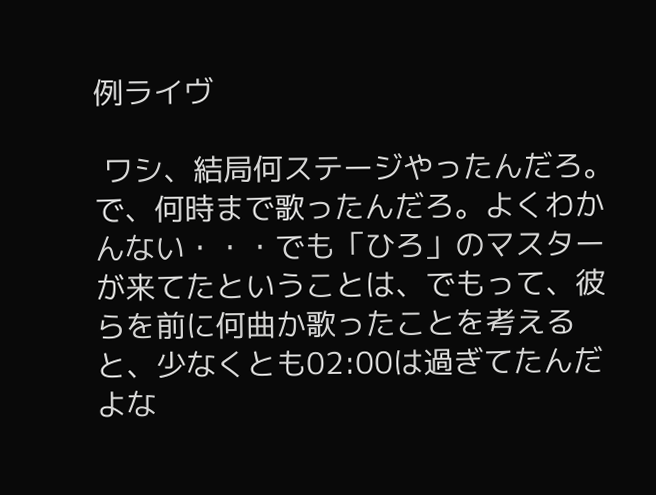例ライヴ

 ワシ、結局何ステージやったんだろ。で、何時まで歌ったんだろ。よくわかんない・・・でも「ひろ」のマスターが来てたということは、でもって、彼らを前に何曲か歌ったことを考えると、少なくとも02:00は過ぎてたんだよな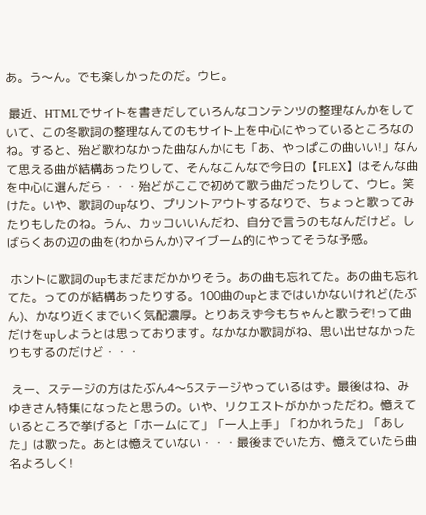あ。う〜ん。でも楽しかったのだ。ウヒ。

 最近、HTMLでサイトを書きだしていろんなコンテンツの整理なんかをしていて、この冬歌詞の整理なんてのもサイト上を中心にやっているところなのね。すると、殆ど歌わなかった曲なんかにも「あ、やっぱこの曲いい!」なんて思える曲が結構あったりして、そんなこんなで今日の【FLEX】はそんな曲を中心に選んだら・・・殆どがここで初めて歌う曲だったりして、ウヒ。笑けた。いや、歌詞のupなり、プリントアウトするなりで、ちょっと歌ってみたりもしたのね。うん、カッコいいんだわ、自分で言うのもなんだけど。しばらくあの辺の曲を(わからんか)マイブーム的にやってそうな予感。

 ホントに歌詞のupもまだまだかかりそう。あの曲も忘れてた。あの曲も忘れてた。ってのが結構あったりする。100曲のupとまではいかないけれど(たぶん)、かなり近くまでいく気配濃厚。とりあえず今もちゃんと歌うぞ!って曲だけをupしようとは思っております。なかなか歌詞がね、思い出せなかったりもするのだけど・・・

 えー、ステージの方はたぶん4〜5ステージやっているはず。最後はね、みゆきさん特集になったと思うの。いや、リクエストがかかっただわ。憶えているところで挙げると「ホームにて」「一人上手」「わかれうた」「あした」は歌った。あとは憶えていない・・・最後までいた方、憶えていたら曲名よろしく!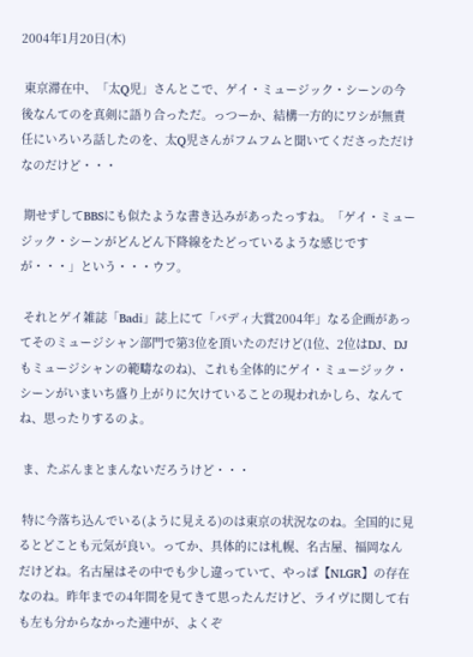2004年1月20日(木)

 東京滞在中、「太Q児」さんとこで、ゲイ・ミュージック・シーンの今後なんてのを真剣に語り合っただ。っつーか、結構一方的にワシが無責任にいろいろ話したのを、太Q児さんがフムフムと聞いてくださっただけなのだけど・・・

 期せずしてBBSにも似たような書き込みがあったっすね。「ゲイ・ミュージック・シーンがどんどん下降線をたどっているような感じですが・・・」という・・・ウフ。

 それとゲイ雑誌「Badi」誌上にて「バディ大賞2004年」なる企画があってそのミュージシャン部門で第3位を頂いたのだけど(1位、2位はDJ、DJもミュージシャンの範疇なのね)、これも全体的にゲイ・ミュージック・シーンがいまいち盛り上がりに欠けていることの現われかしら、なんてね、思ったりするのよ。

 ま、たぶんまとまんないだろうけど・・・

 特に今落ち込んでいる(ように見える)のは東京の状況なのね。全国的に見るとどことも元気が良い。ってか、具体的には札幌、名古屋、福岡なんだけどね。名古屋はその中でも少し違っていて、やっぱ【NLGR】の存在なのね。昨年までの4年間を見てきて思ったんだけど、ライヴに関して右も左も分からなかった連中が、よくぞ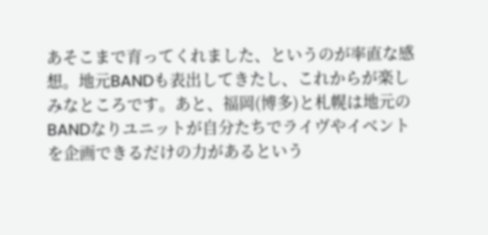あそこまで育ってくれました、というのが率直な感想。地元BANDも表出してきたし、これからが楽しみなところです。あと、福岡(博多)と札幌は地元のBANDなりユニットが自分たちでライヴやイベントを企画できるだけの力があるという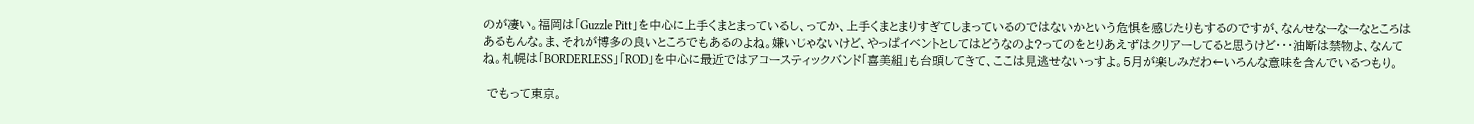のが凄い。福岡は「Guzzle Pitt」を中心に上手くまとまっているし、ってか、上手くまとまりすぎてしまっているのではないかという危惧を感じたりもするのですが、なんせなーなーなところはあるもんな。ま、それが博多の良いところでもあるのよね。嫌いじゃないけど、やっぱイベントとしてはどうなのよ?ってのをとりあえずはクリアーしてると思うけど・・・油断は禁物よ、なんてね。札幌は「BORDERLESS」「ROD」を中心に最近ではアコースティックバンド「喜美組」も台頭してきて、ここは見逃せないっすよ。5月が楽しみだわ←いろんな意味を含んでいるつもり。

 でもって東京。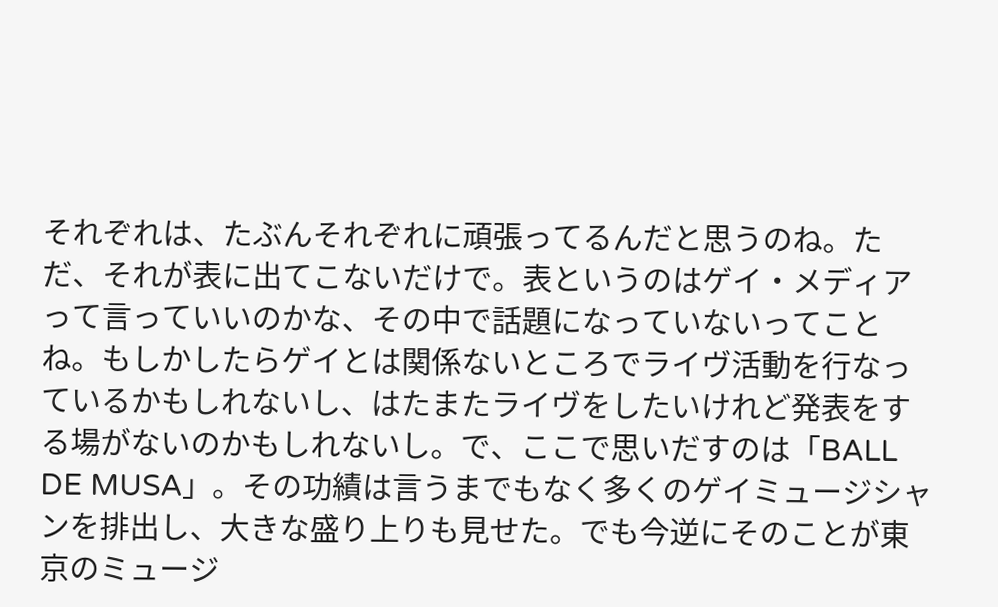それぞれは、たぶんそれぞれに頑張ってるんだと思うのね。ただ、それが表に出てこないだけで。表というのはゲイ・メディアって言っていいのかな、その中で話題になっていないってことね。もしかしたらゲイとは関係ないところでライヴ活動を行なっているかもしれないし、はたまたライヴをしたいけれど発表をする場がないのかもしれないし。で、ここで思いだすのは「BALL DE MUSA」。その功績は言うまでもなく多くのゲイミュージシャンを排出し、大きな盛り上りも見せた。でも今逆にそのことが東京のミュージ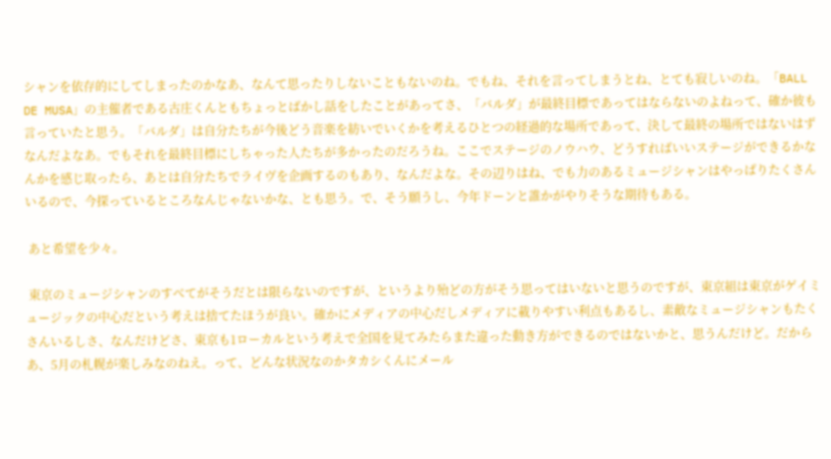シャンを依存的にしてしまったのかなあ、なんて思ったりしないこともないのね。でもね、それを言ってしまうとね、とても寂しいのね。「BALL DE MUSA」の主催者である古庄くんともちょっとばかし話をしたことがあってさ、「バルダ」が最終目標であってはならないのよねって、確か彼も言っていたと思う。「バルダ」は自分たちが今後どう音楽を紡いでいくかを考えるひとつの経過的な場所であって、決して最終の場所ではないはずなんだよなあ。でもそれを最終目標にしちゃった人たちが多かったのだろうね。ここでステージのノウハウ、どうすればいいステージができるかなんかを感じ取ったら、あとは自分たちでライヴを企画するのもあり、なんだよな。その辺りはね、でも力のあるミュージシャンはやっぱりたくさんいるので、今探っているところなんじゃないかな、とも思う。で、そう願うし、今年ドーンと誰かがやりそうな期待もある。

 あと希望を少々。

 東京のミュージシャンのすべてがそうだとは限らないのですが、というより殆どの方がそう思ってはいないと思うのですが、東京組は東京がゲイミュージックの中心だという考えは捨てたほうが良い。確かにメディアの中心だしメディアに載りやすい利点もあるし、素敵なミュージシャンもたくさんいるしさ、なんだけどさ、東京も1ローカルという考えで全国を見てみたらまた違った動き方ができるのではないかと、思うんだけど。だからあ、5月の札幌が楽しみなのねえ。って、どんな状況なのかタカシくんにメール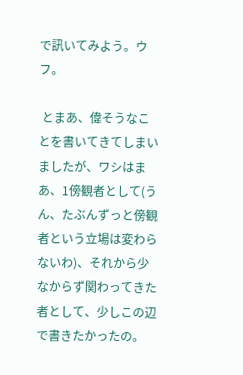で訊いてみよう。ウフ。

 とまあ、偉そうなことを書いてきてしまいましたが、ワシはまあ、1傍観者として(うん、たぶんずっと傍観者という立場は変わらないわ)、それから少なからず関わってきた者として、少しこの辺で書きたかったの。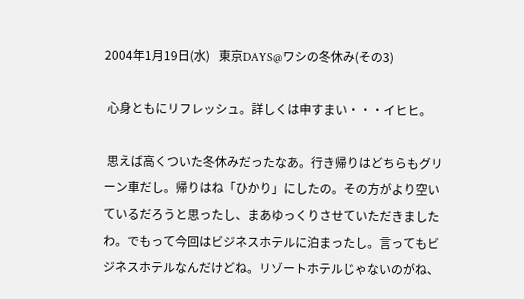2004年1月19日(水)   東京DAYS@ワシの冬休み(その3)

 心身ともにリフレッシュ。詳しくは申すまい・・・イヒヒ。

 思えば高くついた冬休みだったなあ。行き帰りはどちらもグリーン車だし。帰りはね「ひかり」にしたの。その方がより空いているだろうと思ったし、まあゆっくりさせていただきましたわ。でもって今回はビジネスホテルに泊まったし。言ってもビジネスホテルなんだけどね。リゾートホテルじゃないのがね、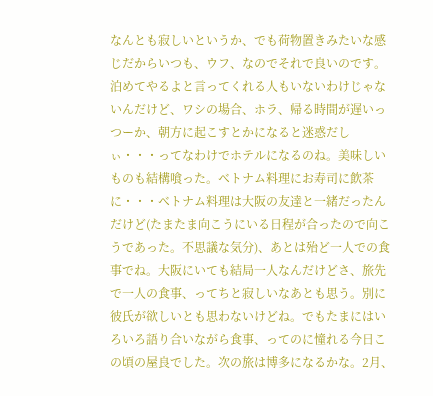なんとも寂しいというか、でも荷物置きみたいな感じだからいつも、ウフ、なのでそれで良いのです。泊めてやるよと言ってくれる人もいないわけじゃないんだけど、ワシの場合、ホラ、帰る時間が遅いっつーか、朝方に起こすとかになると迷惑だしぃ・・・ってなわけでホテルになるのね。美味しいものも結構喰った。ベトナム料理にお寿司に飲茶に・・・ベトナム料理は大阪の友達と一緒だったんだけど(たまたま向こうにいる日程が合ったので向こうであった。不思議な気分)、あとは殆ど一人での食事でね。大阪にいても結局一人なんだけどさ、旅先で一人の食事、ってちと寂しいなあとも思う。別に彼氏が欲しいとも思わないけどね。でもたまにはいろいろ語り合いながら食事、ってのに憧れる今日この頃の屋良でした。次の旅は博多になるかな。2月、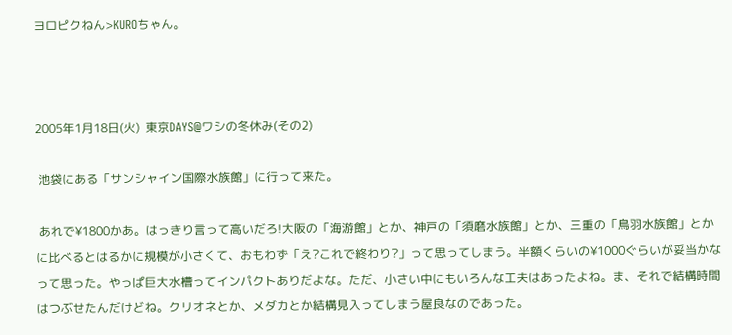ヨロピクねん>KUROちゃん。



2005年1月18日(火)  東京DAYS@ワシの冬休み(その2)

 池袋にある「サンシャイン国際水族館」に行って来た。

 あれで¥1800かあ。はっきり言って高いだろ!大阪の「海游館」とか、神戸の「須磨水族館」とか、三重の「鳥羽水族館」とかに比べるとはるかに規模が小さくて、おもわず「え?これで終わり?」って思ってしまう。半額くらいの¥1000ぐらいが妥当かなって思った。やっぱ巨大水槽ってインパクトありだよな。ただ、小さい中にもいろんな工夫はあったよね。ま、それで結構時間はつぶせたんだけどね。クリオネとか、メダカとか結構見入ってしまう屋良なのであった。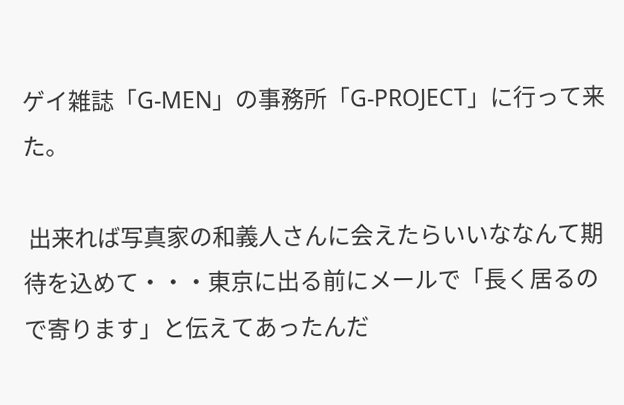ゲイ雑誌「G-MEN」の事務所「G-PROJECT」に行って来た。

 出来れば写真家の和義人さんに会えたらいいななんて期待を込めて・・・東京に出る前にメールで「長く居るので寄ります」と伝えてあったんだ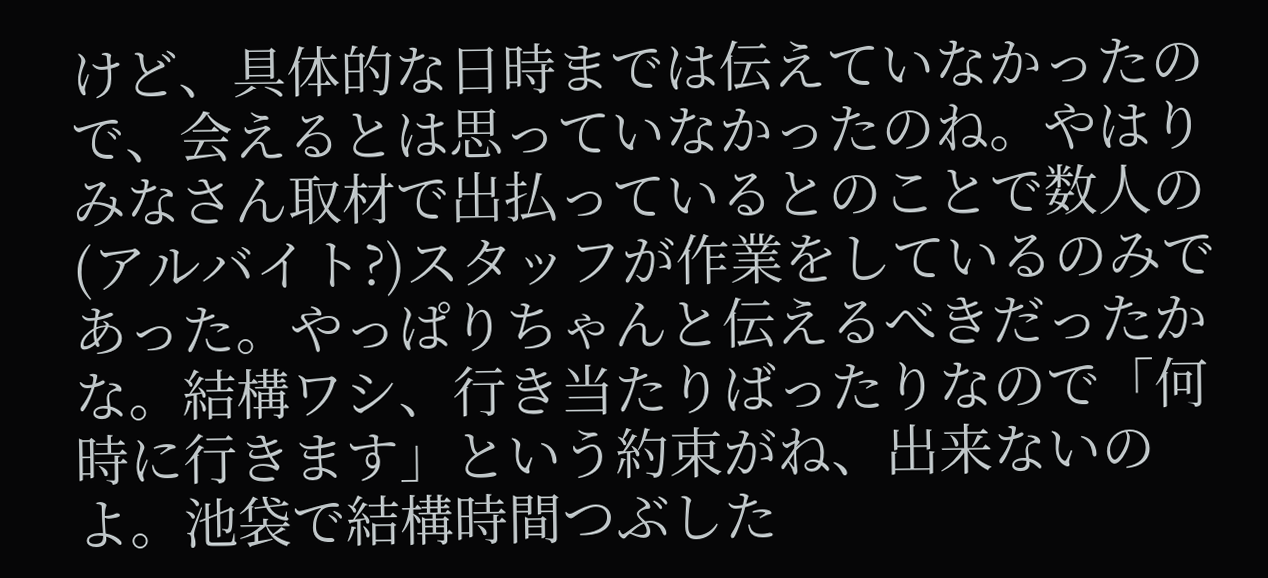けど、具体的な日時までは伝えていなかったので、会えるとは思っていなかったのね。やはりみなさん取材で出払っているとのことで数人の(アルバイト?)スタッフが作業をしているのみであった。やっぱりちゃんと伝えるべきだったかな。結構ワシ、行き当たりばったりなので「何時に行きます」という約束がね、出来ないのよ。池袋で結構時間つぶした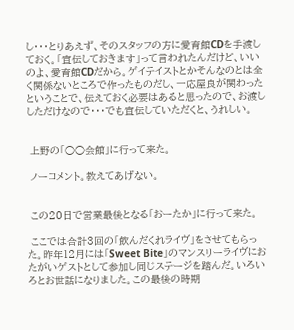し・・・とりあえず、そのスタッフの方に愛育館CDを手渡しておく。「宣伝しておきます」って言われたんだけど、いいのよ、愛育館CDだから。ゲイテイストとかそんなのとは全く関係ないところで作ったものだし、一応屋良が関わったということで、伝えておく必要はあると思ったので、お渡ししただけなので・・・でも宣伝していただくと、うれしい。


 上野の「○○会館」に行って来た。

 ノーコメント。教えてあげない。


 この20日で営業最後となる「おーたか」に行って来た。

 ここでは合計3回の「飲んだくれライヴ」をさせてもらった。昨年12月には「Sweet Bite」のマンスリーライヴにおたがいゲストとして参加し同じステージを踏んだ。いろいろとお世話になりました。この最後の時期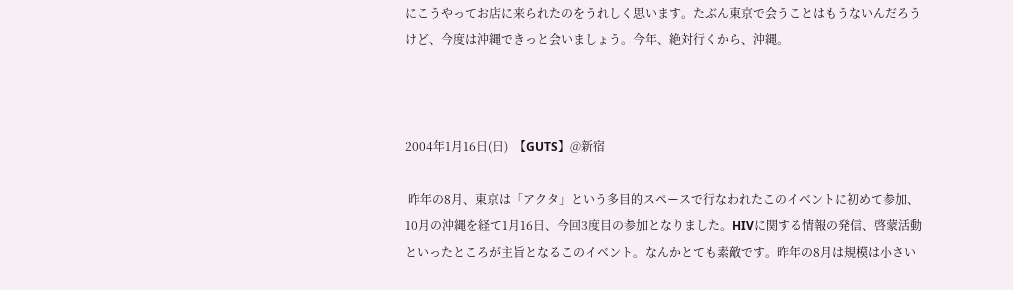にこうやってお店に来られたのをうれしく思います。たぶん東京で会うことはもうないんだろうけど、今度は沖縄できっと会いましょう。今年、絶対行くから、沖縄。



2004年1月16日(日)  【GUTS】@新宿

 昨年の8月、東京は「アクタ」という多目的スペースで行なわれたこのイベントに初めて参加、10月の沖縄を経て1月16日、今回3度目の参加となりました。HIVに関する情報の発信、啓蒙活動といったところが主旨となるこのイベント。なんかとても素敵です。昨年の8月は規模は小さい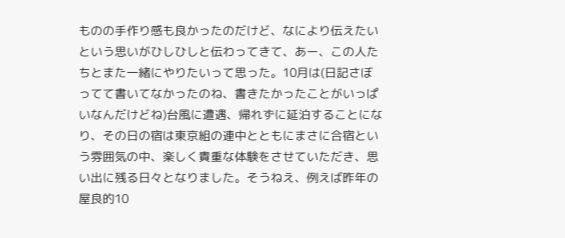ものの手作り感も良かったのだけど、なにより伝えたいという思いがひしひしと伝わってきて、あー、この人たちとまた一緒にやりたいって思った。10月は(日記さぼってて書いてなかったのね、書きたかったことがいっぱいなんだけどね)台風に遭遇、帰れずに延泊することになり、その日の宿は東京組の連中とともにまさに合宿という雰囲気の中、楽しく貴重な体験をさせていただき、思い出に残る日々となりました。そうねえ、例えば昨年の屋良的10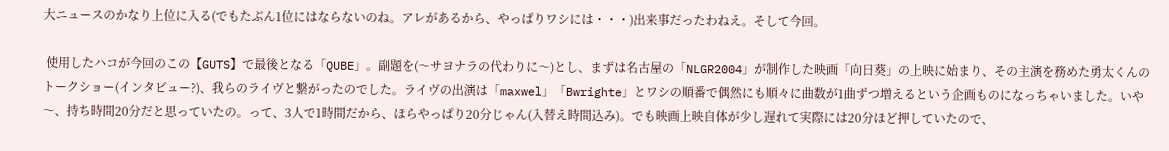大ニュースのかなり上位に入る(でもたぶん1位にはならないのね。アレがあるから、やっぱりワシには・・・)出来事だったわねえ。そして今回。

 使用したハコが今回のこの【GUTS】で最後となる「QUBE」。副題を(〜サヨナラの代わりに〜)とし、まずは名古屋の「NLGR2004」が制作した映画「向日葵」の上映に始まり、その主演を務めた勇太くんのトークショー(インタビュー?)、我らのライヴと繋がったのでした。ライヴの出演は「maxwel」「Bwrighte」とワシの順番で偶然にも順々に曲数が1曲ずつ増えるという企画ものになっちゃいました。いや〜、持ち時間20分だと思っていたの。って、3人で1時間だから、ほらやっぱり20分じゃん(入替え時間込み)。でも映画上映自体が少し遅れて実際には20分ほど押していたので、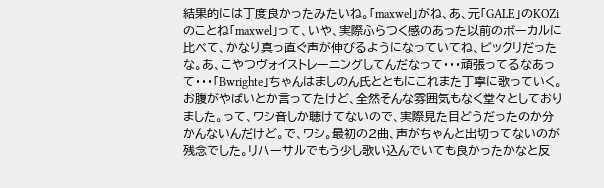結果的には丁度良かったみたいね。「maxwel」がね、あ、元「GALE」のKOZiのことね「maxwel」って、いや、実際ふらつく感のあった以前のボーカルに比べて、かなり真っ直ぐ声が伸びるようになっていてね、ビックリだったな。あ、こやつヴォイストレーニングしてんだなって・・・頑張ってるなあって・・・「Bwrighte」ちゃんはましのん氏とともにこれまた丁寧に歌っていく。お腹がやばいとか言ってたけど、全然そんな雰囲気もなく堂々としておりました。って、ワシ音しか聴けてないので、実際見た目どうだったのか分かんないんだけど。で、ワシ。最初の2曲、声がちゃんと出切ってないのが残念でした。リハーサルでもう少し歌い込んでいても良かったかなと反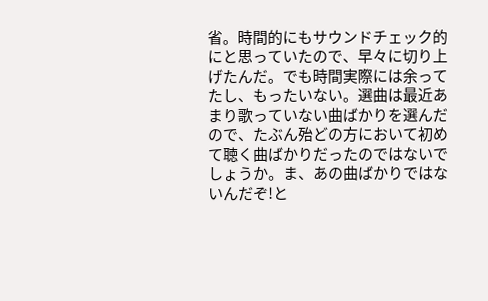省。時間的にもサウンドチェック的にと思っていたので、早々に切り上げたんだ。でも時間実際には余ってたし、もったいない。選曲は最近あまり歌っていない曲ばかりを選んだので、たぶん殆どの方において初めて聴く曲ばかりだったのではないでしょうか。ま、あの曲ばかりではないんだぞ!と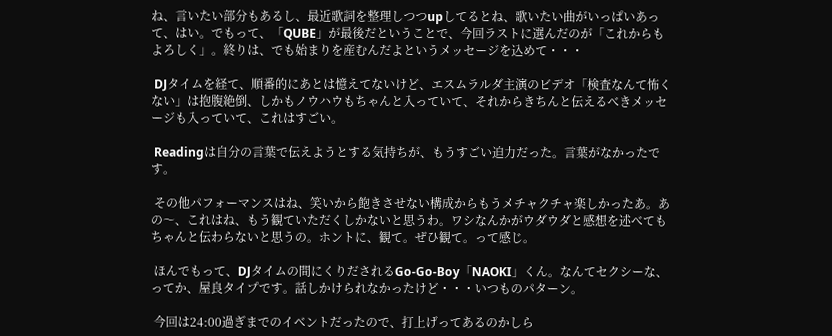ね、言いたい部分もあるし、最近歌詞を整理しつつupしてるとね、歌いたい曲がいっぱいあって、はい。でもって、「QUBE」が最後だということで、今回ラストに選んだのが「これからもよろしく」。終りは、でも始まりを産むんだよというメッセージを込めて・・・

 DJタイムを経て、順番的にあとは憶えてないけど、エスムラルダ主演のビデオ「検査なんて怖くない」は抱腹絶倒、しかもノウハウもちゃんと入っていて、それからきちんと伝えるべきメッセージも入っていて、これはすごい。

 Readingは自分の言葉で伝えようとする気持ちが、もうすごい迫力だった。言葉がなかったです。

 その他パフォーマンスはね、笑いから飽きさせない構成からもうメチャクチャ楽しかったあ。あの〜、これはね、もう観ていただくしかないと思うわ。ワシなんかがウダウダと感想を述べてもちゃんと伝わらないと思うの。ホントに、観て。ぜひ観て。って感じ。

 ほんでもって、DJタイムの間にくりだされるGo-Go-Boy「NAOKI」くん。なんてセクシーな、ってか、屋良タイプです。話しかけられなかったけど・・・いつものパターン。

 今回は24:00過ぎまでのイベントだったので、打上げってあるのかしら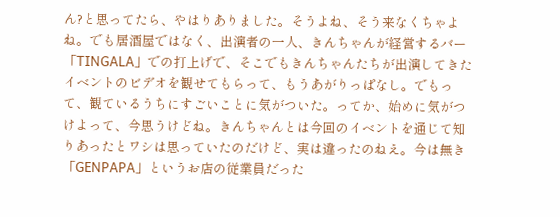ん?と思ってたら、やはりありました。そうよね、そう来なくちゃよね。でも居酒屋ではなく、出演者の一人、きんちゃんが経営するバー「TINGALA」での打上げで、そこでもきんちゃんたちが出演してきたイベントのビデオを観せてもらって、もうあがりっぱなし。でもって、観ているうちにすごいことに気がついた。ってか、始めに気がつけよって、今思うけどね。きんちゃんとは今回のイベントを通じて知りあったとワシは思っていたのだけど、実は違ったのねえ。今は無き「GENPAPA」というお店の従業員だった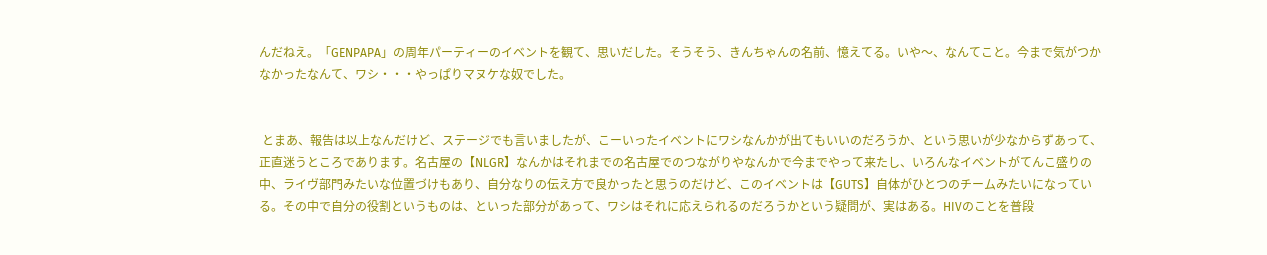んだねえ。「GENPAPA」の周年パーティーのイベントを観て、思いだした。そうそう、きんちゃんの名前、憶えてる。いや〜、なんてこと。今まで気がつかなかったなんて、ワシ・・・やっぱりマヌケな奴でした。


 とまあ、報告は以上なんだけど、ステージでも言いましたが、こーいったイベントにワシなんかが出てもいいのだろうか、という思いが少なからずあって、正直迷うところであります。名古屋の【NLGR】なんかはそれまでの名古屋でのつながりやなんかで今までやって来たし、いろんなイベントがてんこ盛りの中、ライヴ部門みたいな位置づけもあり、自分なりの伝え方で良かったと思うのだけど、このイベントは【GUTS】自体がひとつのチームみたいになっている。その中で自分の役割というものは、といった部分があって、ワシはそれに応えられるのだろうかという疑問が、実はある。HIVのことを普段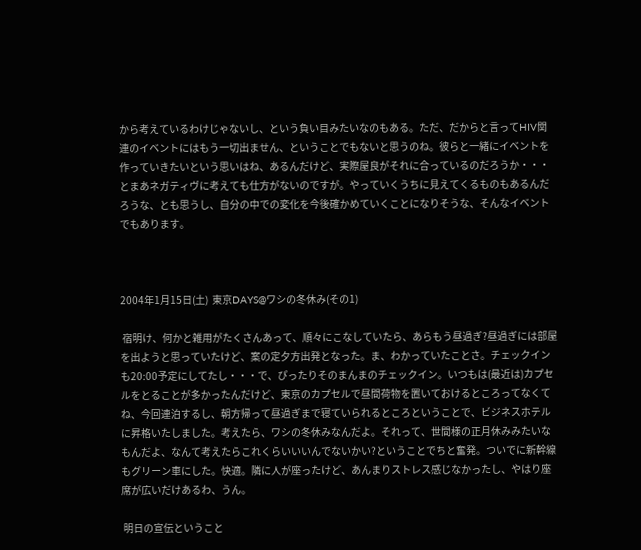から考えているわけじゃないし、という負い目みたいなのもある。ただ、だからと言ってHIV関連のイベントにはもう一切出ません、ということでもないと思うのね。彼らと一緒にイベントを作っていきたいという思いはね、あるんだけど、実際屋良がそれに合っているのだろうか・・・とまあネガティヴに考えても仕方がないのですが。やっていくうちに見えてくるものもあるんだろうな、とも思うし、自分の中での変化を今後確かめていくことになりそうな、そんなイベントでもあります。



2004年1月15日(土)  東京DAYS@ワシの冬休み(その1)

 宿明け、何かと雑用がたくさんあって、順々にこなしていたら、あらもう昼過ぎ?昼過ぎには部屋を出ようと思っていたけど、案の定夕方出発となった。ま、わかっていたことさ。チェックインも20:00予定にしてたし・・・で、ぴったりそのまんまのチェックイン。いつもは(最近は)カプセルをとることが多かったんだけど、東京のカプセルで昼間荷物を置いておけるところってなくてね、今回連泊するし、朝方帰って昼過ぎまで寝ていられるところということで、ビジネスホテルに昇格いたしました。考えたら、ワシの冬休みなんだよ。それって、世間様の正月休みみたいなもんだよ、なんて考えたらこれくらいいいんでないかい?ということでちと奮発。ついでに新幹線もグリーン車にした。快適。隣に人が座ったけど、あんまりストレス感じなかったし、やはり座席が広いだけあるわ、うん。

 明日の宣伝ということ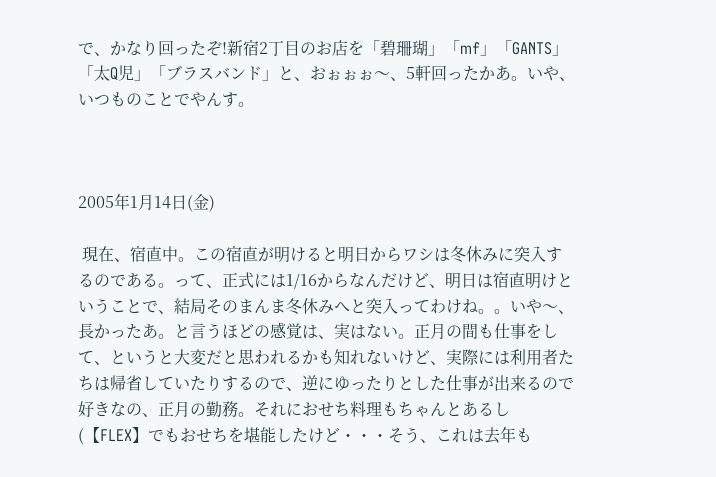で、かなり回ったぞ!新宿2丁目のお店を「碧珊瑚」「mf」「GANTS」「太Q児」「ブラスバンド」と、おぉぉぉ〜、5軒回ったかあ。いや、いつものことでやんす。



2005年1月14日(金)

 現在、宿直中。この宿直が明けると明日からワシは冬休みに突入するのである。って、正式には1/16からなんだけど、明日は宿直明けということで、結局そのまんま冬休みへと突入ってわけね。。いや〜、長かったあ。と言うほどの感覚は、実はない。正月の間も仕事をして、というと大変だと思われるかも知れないけど、実際には利用者たちは帰省していたりするので、逆にゆったりとした仕事が出来るので好きなの、正月の勤務。それにおせち料理もちゃんとあるし(【FLEX】でもおせちを堪能したけど・・・そう、これは去年も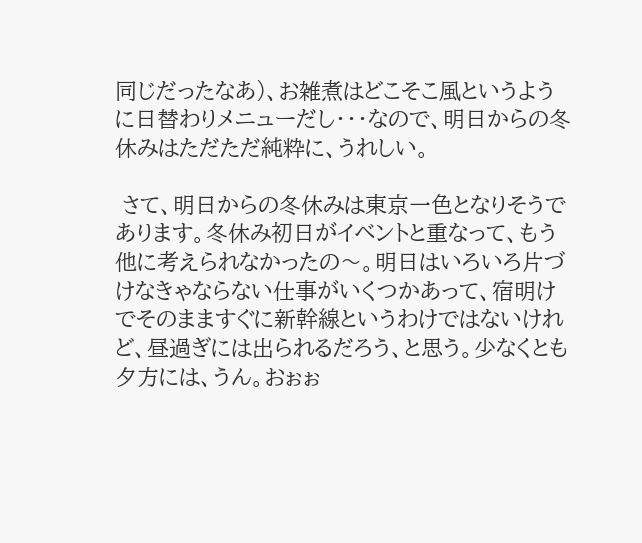同じだったなあ)、お雑煮はどこそこ風というように日替わりメニューだし・・・なので、明日からの冬休みはただただ純粋に、うれしい。

 さて、明日からの冬休みは東京一色となりそうであります。冬休み初日がイベントと重なって、もう他に考えられなかったの〜。明日はいろいろ片づけなきゃならない仕事がいくつかあって、宿明けでそのまますぐに新幹線というわけではないけれど、昼過ぎには出られるだろう、と思う。少なくとも夕方には、うん。おぉぉ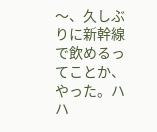〜、久しぶりに新幹線で飲めるってことか、やった。ハハ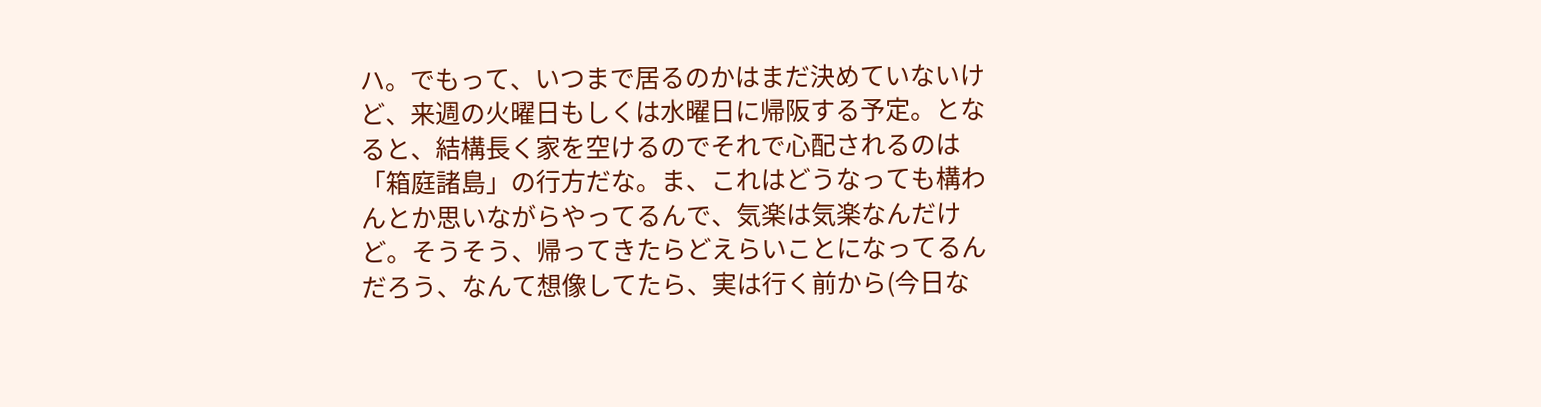ハ。でもって、いつまで居るのかはまだ決めていないけど、来週の火曜日もしくは水曜日に帰阪する予定。となると、結構長く家を空けるのでそれで心配されるのは「箱庭諸島」の行方だな。ま、これはどうなっても構わんとか思いながらやってるんで、気楽は気楽なんだけど。そうそう、帰ってきたらどえらいことになってるんだろう、なんて想像してたら、実は行く前から(今日な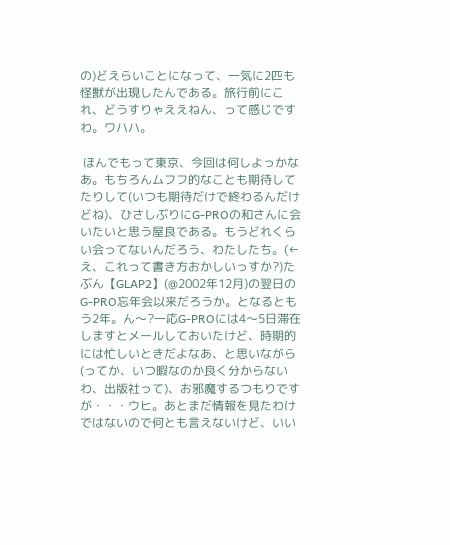の)どえらいことになって、一気に2匹も怪獣が出現したんである。旅行前にこれ、どうすりゃええねん、って感じですわ。ワハハ。

 ほんでもって東京、今回は何しよっかなあ。もちろんムフフ的なことも期待してたりして(いつも期待だけで終わるんだけどね)、ひさしぶりにG-PROの和さんに会いたいと思う屋良である。もうどれくらい会ってないんだろう、わたしたち。(←え、これって書き方おかしいっすか?)たぶん【GLAP2】(@2002年12月)の翌日のG-PRO忘年会以来だろうか。となるともう2年。ん〜?一応G-PROには4〜5日滞在しますとメールしておいたけど、時期的には忙しいときだよなあ、と思いながら(ってか、いつ暇なのか良く分からないわ、出版社って)、お邪魔するつもりですが・・・ウヒ。あとまだ情報を見たわけではないので何とも言えないけど、いい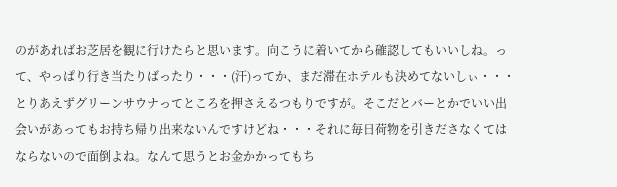のがあればお芝居を観に行けたらと思います。向こうに着いてから確認してもいいしね。って、やっぱり行き当たりばったり・・・(汗)ってか、まだ滞在ホテルも決めてないしぃ・・・とりあえずグリーンサウナってところを押さえるつもりですが。そこだとバーとかでいい出会いがあってもお持ち帰り出来ないんですけどね・・・それに毎日荷物を引きださなくてはならないので面倒よね。なんて思うとお金かかってもち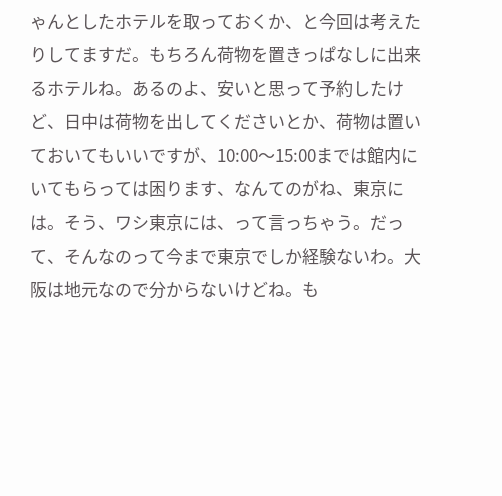ゃんとしたホテルを取っておくか、と今回は考えたりしてますだ。もちろん荷物を置きっぱなしに出来るホテルね。あるのよ、安いと思って予約したけど、日中は荷物を出してくださいとか、荷物は置いておいてもいいですが、10:00〜15:00までは館内にいてもらっては困ります、なんてのがね、東京には。そう、ワシ東京には、って言っちゃう。だって、そんなのって今まで東京でしか経験ないわ。大阪は地元なので分からないけどね。も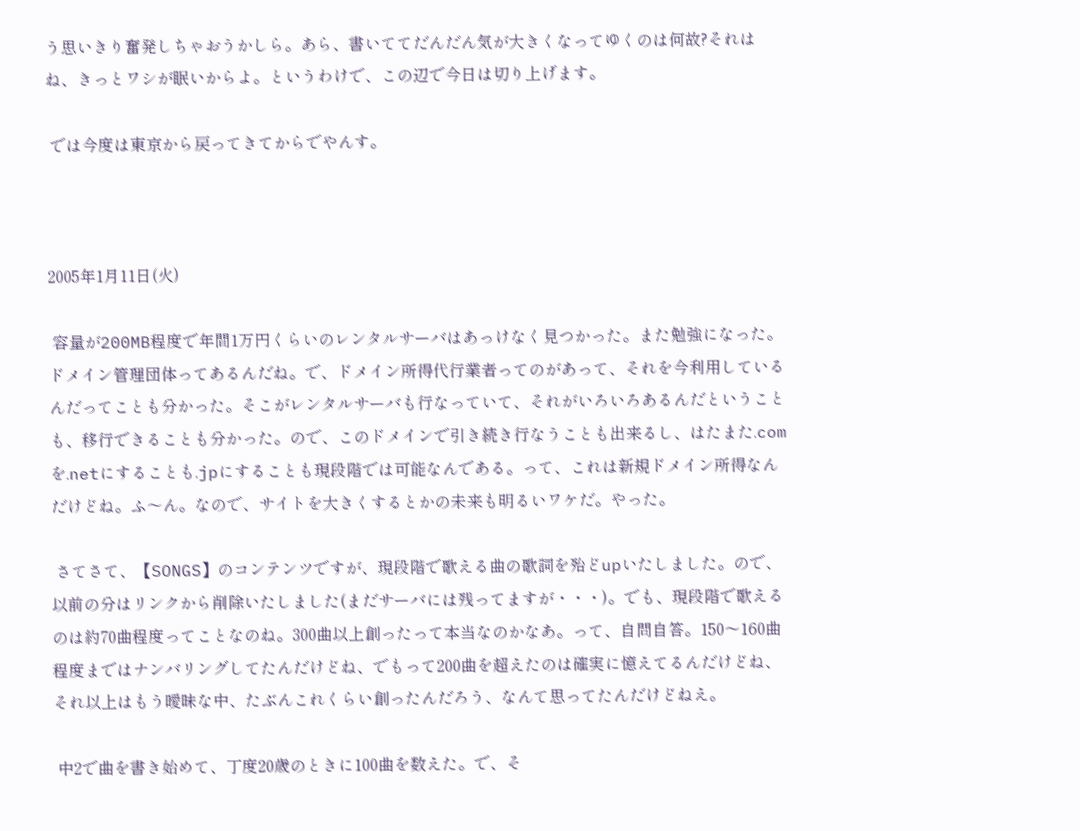う思いきり奮発しちゃおうかしら。あら、書いててだんだん気が大きくなってゆくのは何故?それはね、きっとワシが眠いからよ。というわけで、この辺で今日は切り上げます。

 では今度は東京から戻ってきてからでやんす。



2005年1月11日(火)

 容量が200MB程度で年間1万円くらいのレンタルサーバはあっけなく見つかった。また勉強になった。ドメイン管理団体ってあるんだね。で、ドメイン所得代行業者ってのがあって、それを今利用しているんだってことも分かった。そこがレンタルサーバも行なっていて、それがいろいろあるんだということも、移行できることも分かった。ので、このドメインで引き続き行なうことも出来るし、はたまた.comを.netにすることも.jpにすることも現段階では可能なんである。って、これは新規ドメイン所得なんだけどね。ふ〜ん。なので、サイトを大きくするとかの未来も明るいワケだ。やった。

 さてさて、【SONGS】のコンテンツですが、現段階で歌える曲の歌詞を殆どupいたしました。ので、以前の分はリンクから削除いたしました(まだサーバには残ってますが・・・)。でも、現段階で歌えるのは約70曲程度ってことなのね。300曲以上創ったって本当なのかなあ。って、自問自答。150〜160曲程度まではナンバリングしてたんだけどね、でもって200曲を超えたのは確実に憶えてるんだけどね、それ以上はもう曖昧な中、たぶんこれくらい創ったんだろう、なんて思ってたんだけどねえ。

 中2で曲を書き始めて、丁度20歳のときに100曲を数えた。で、そ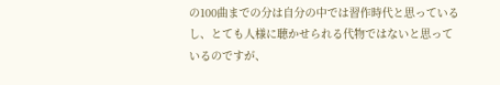の100曲までの分は自分の中では習作時代と思っているし、とても人様に聴かせられる代物ではないと思っているのですが、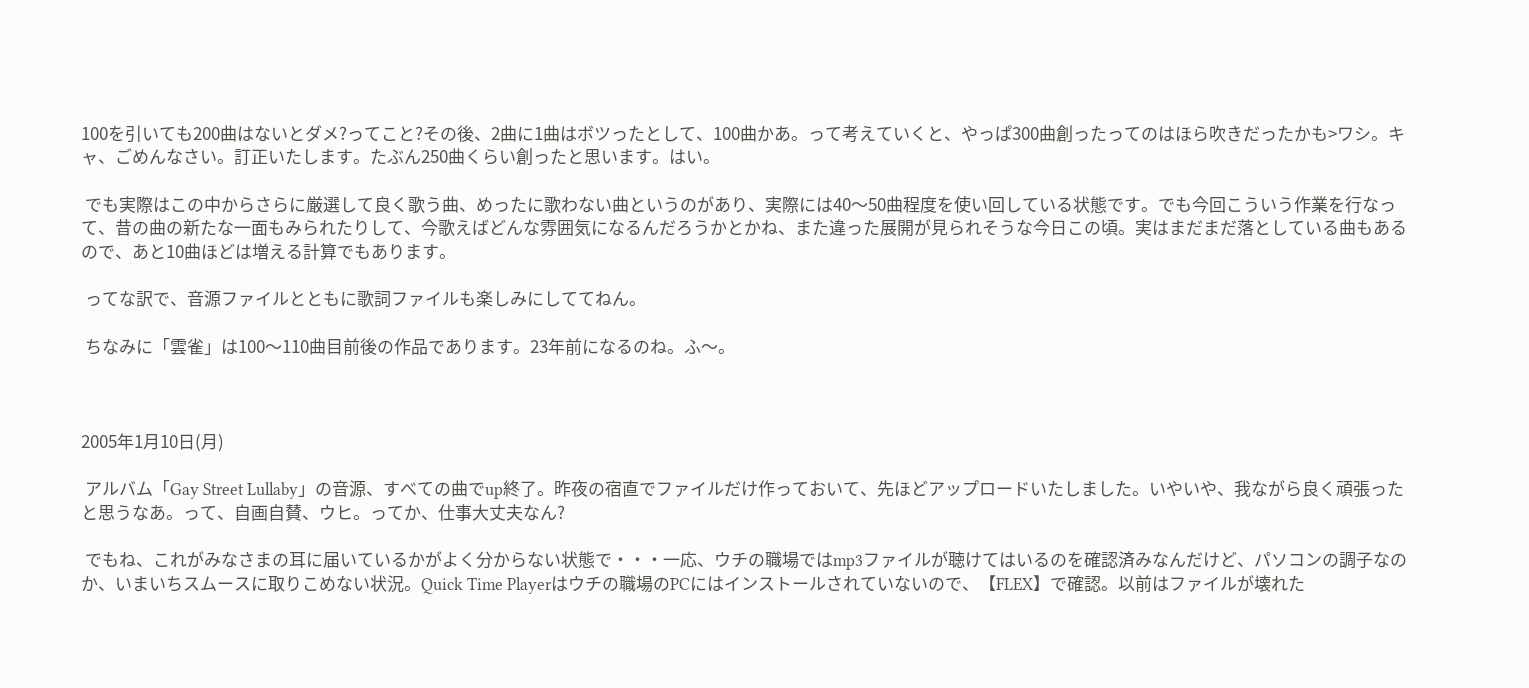100を引いても200曲はないとダメ?ってこと?その後、2曲に1曲はボツったとして、100曲かあ。って考えていくと、やっぱ300曲創ったってのはほら吹きだったかも>ワシ。キャ、ごめんなさい。訂正いたします。たぶん250曲くらい創ったと思います。はい。

 でも実際はこの中からさらに厳選して良く歌う曲、めったに歌わない曲というのがあり、実際には40〜50曲程度を使い回している状態です。でも今回こういう作業を行なって、昔の曲の新たな一面もみられたりして、今歌えばどんな雰囲気になるんだろうかとかね、また違った展開が見られそうな今日この頃。実はまだまだ落としている曲もあるので、あと10曲ほどは増える計算でもあります。

 ってな訳で、音源ファイルとともに歌詞ファイルも楽しみにしててねん。

 ちなみに「雲雀」は100〜110曲目前後の作品であります。23年前になるのね。ふ〜。



2005年1月10日(月)

 アルバム「Gay Street Lullaby」の音源、すべての曲でup終了。昨夜の宿直でファイルだけ作っておいて、先ほどアップロードいたしました。いやいや、我ながら良く頑張ったと思うなあ。って、自画自賛、ウヒ。ってか、仕事大丈夫なん?

 でもね、これがみなさまの耳に届いているかがよく分からない状態で・・・一応、ウチの職場ではmp3ファイルが聴けてはいるのを確認済みなんだけど、パソコンの調子なのか、いまいちスムースに取りこめない状況。Quick Time Playerはウチの職場のPCにはインストールされていないので、【FLEX】で確認。以前はファイルが壊れた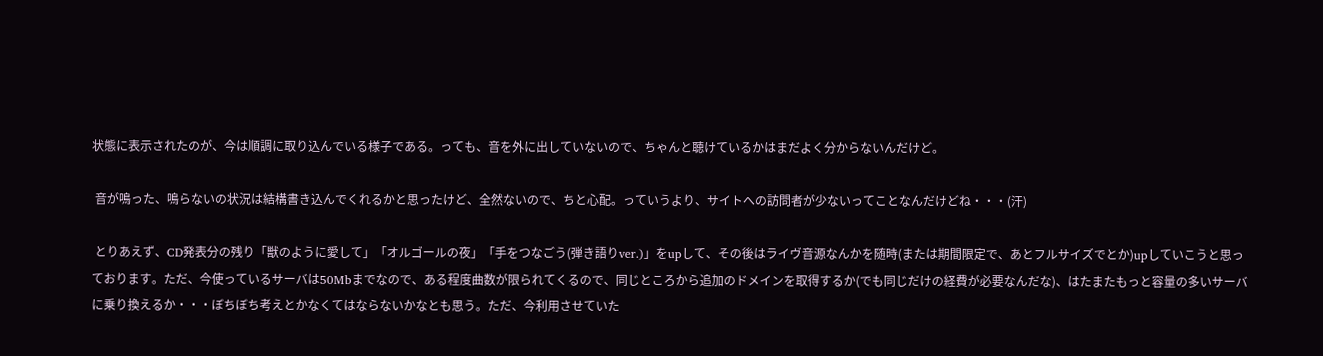状態に表示されたのが、今は順調に取り込んでいる様子である。っても、音を外に出していないので、ちゃんと聴けているかはまだよく分からないんだけど。

 音が鳴った、鳴らないの状況は結構書き込んでくれるかと思ったけど、全然ないので、ちと心配。っていうより、サイトへの訪問者が少ないってことなんだけどね・・・(汗)

 とりあえず、CD発表分の残り「獣のように愛して」「オルゴールの夜」「手をつなごう(弾き語りver.)」をupして、その後はライヴ音源なんかを随時(または期間限定で、あとフルサイズでとか)upしていこうと思っております。ただ、今使っているサーバは50Mbまでなので、ある程度曲数が限られてくるので、同じところから追加のドメインを取得するか(でも同じだけの経費が必要なんだな)、はたまたもっと容量の多いサーバに乗り換えるか・・・ぼちぼち考えとかなくてはならないかなとも思う。ただ、今利用させていた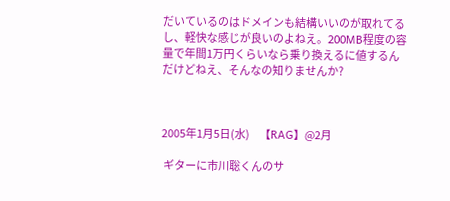だいているのはドメインも結構いいのが取れてるし、軽快な感じが良いのよねえ。200MB程度の容量で年間1万円くらいなら乗り換えるに値するんだけどねえ、そんなの知りませんか?



2005年1月5日(水)     【RAG】@2月

 ギターに市川聡くんのサ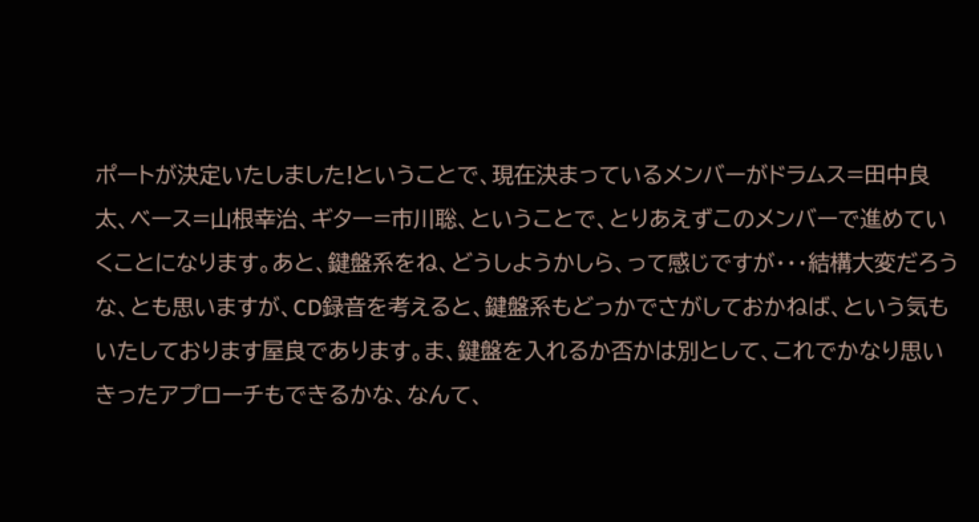ポートが決定いたしました!ということで、現在決まっているメンバーがドラムス=田中良太、ベース=山根幸治、ギター=市川聡、ということで、とりあえずこのメンバーで進めていくことになります。あと、鍵盤系をね、どうしようかしら、って感じですが・・・結構大変だろうな、とも思いますが、CD録音を考えると、鍵盤系もどっかでさがしておかねば、という気もいたしております屋良であります。ま、鍵盤を入れるか否かは別として、これでかなり思いきったアプローチもできるかな、なんて、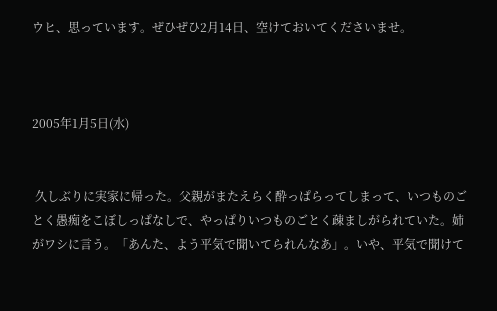ウヒ、思っています。ぜひぜひ2月14日、空けておいてくださいませ。



2005年1月5日(水)


 久しぶりに実家に帰った。父親がまたえらく酔っぱらってしまって、いつものごとく愚痴をこぼしっぱなしで、やっぱりいつものごとく疎ましがられていた。姉がワシに言う。「あんた、よう平気で聞いてられんなあ」。いや、平気で聞けて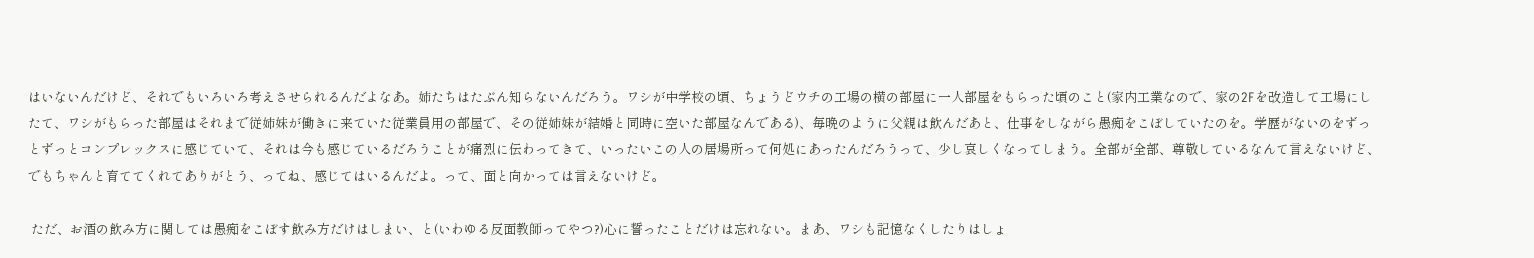はいないんだけど、それでもいろいろ考えさせられるんだよなあ。姉たちはたぶん知らないんだろう。ワシが中学校の頃、ちょうどウチの工場の横の部屋に一人部屋をもらった頃のこと(家内工業なので、家の2Fを改造して工場にしたて、ワシがもらった部屋はそれまで従姉妹が働きに来ていた従業員用の部屋で、その従姉妹が結婚と同時に空いた部屋なんである)、毎晩のように父親は飲んだあと、仕事をしながら愚痴をこぼしていたのを。学歴がないのをずっとずっとコンプレックスに感じていて、それは今も感じているだろうことが痛烈に伝わってきて、いったいこの人の居場所って何処にあったんだろうって、少し哀しくなってしまう。全部が全部、尊敬しているなんて言えないけど、でもちゃんと育ててくれてありがとう、ってね、感じてはいるんだよ。って、面と向かっては言えないけど。

 ただ、お酒の飲み方に関しては愚痴をこぼす飲み方だけはしまい、と(いわゆる反面教師ってやつ?)心に誓ったことだけは忘れない。まあ、ワシも記憶なくしたりはしょ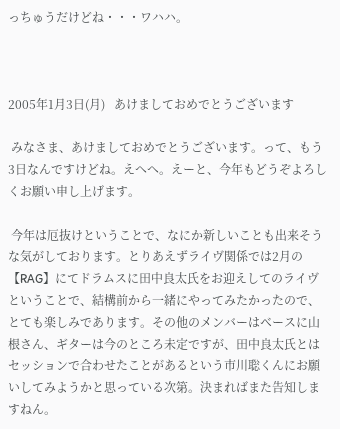っちゅうだけどね・・・ワハハ。



2005年1月3日(月)   あけましておめでとうございます

 みなさま、あけましておめでとうございます。って、もう3日なんですけどね。えへへ。えーと、今年もどうぞよろしくお願い申し上げます。

 今年は厄抜けということで、なにか新しいことも出来そうな気がしております。とりあえずライヴ関係では2月の【RAG】にてドラムスに田中良太氏をお迎えしてのライヴということで、結構前から一緒にやってみたかったので、とても楽しみであります。その他のメンバーはベースに山根さん、ギターは今のところ未定ですが、田中良太氏とはセッションで合わせたことがあるという市川聡くんにお願いしてみようかと思っている次第。決まればまた告知しますねん。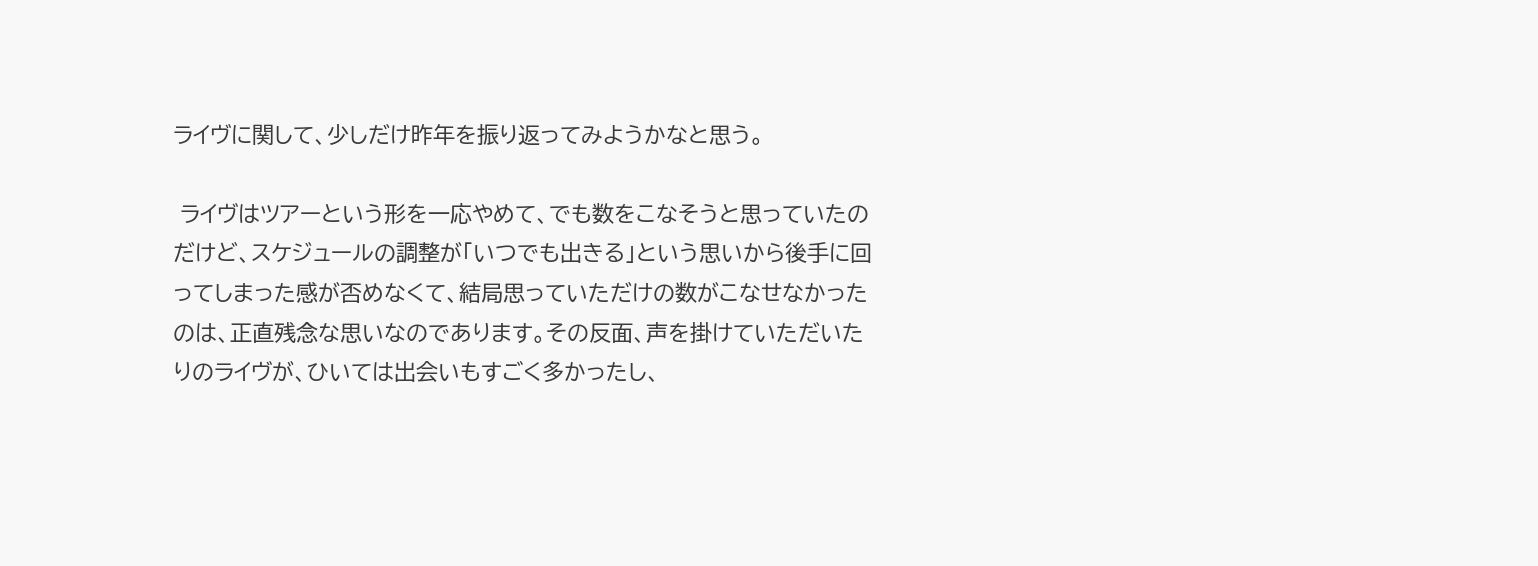ライヴに関して、少しだけ昨年を振り返ってみようかなと思う。

 ライヴはツアーという形を一応やめて、でも数をこなそうと思っていたのだけど、スケジュールの調整が「いつでも出きる」という思いから後手に回ってしまった感が否めなくて、結局思っていただけの数がこなせなかったのは、正直残念な思いなのであります。その反面、声を掛けていただいたりのライヴが、ひいては出会いもすごく多かったし、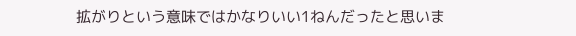拡がりという意味ではかなりいい1ねんだったと思いま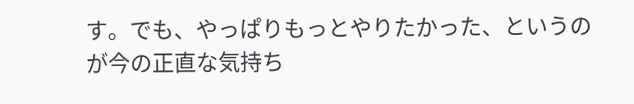す。でも、やっぱりもっとやりたかった、というのが今の正直な気持ち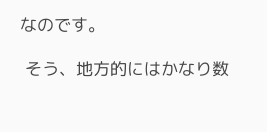なのです。

 そう、地方的にはかなり数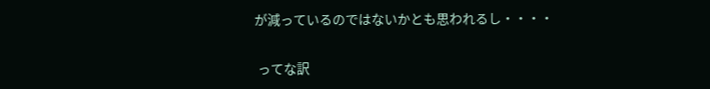が減っているのではないかとも思われるし・・・・

 ってな訳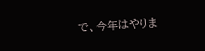で、今年はやりま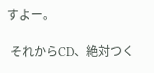すよー。

 それからCD、絶対つく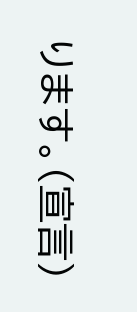ります。(宣言)